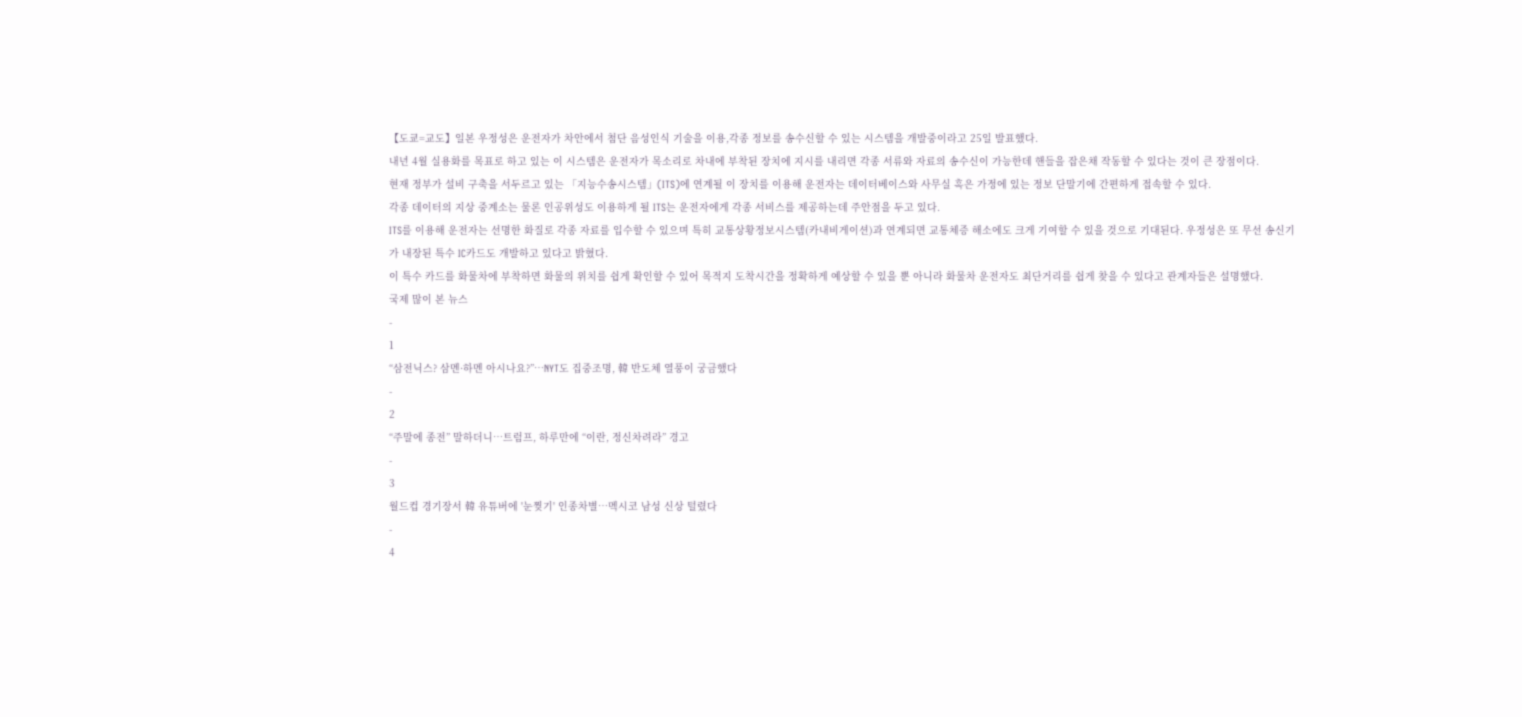【도쿄=교도】일본 우정성은 운전자가 차안에서 첨단 음성인식 기술을 이용,각종 정보를 송수신할 수 있는 시스템을 개발중이라고 25일 발표했다.
내년 4월 실용화를 목표로 하고 있는 이 시스템은 운전자가 목소리로 차내에 부착된 장치에 지시를 내리면 각종 서류와 자료의 송수신이 가능한데 핸들을 잡은채 작동할 수 있다는 것이 큰 장점이다.
현재 정부가 설비 구축을 서두르고 있는 「지능수송시스템」(ITS)에 연계될 이 장치를 이용해 운전자는 데이터베이스와 사무실 혹은 가정에 있는 정보 단말기에 간편하게 접속할 수 있다.
각종 데이터의 지상 중계소는 물론 인공위성도 이용하게 될 ITS는 운전자에게 각종 서비스를 제공하는데 주안점을 두고 있다.
ITS를 이용해 운전자는 선명한 화질로 각종 자료를 입수할 수 있으며 특히 교통상황정보시스템(카내비게이션)과 연계되면 교통체증 해소에도 크게 기여할 수 있을 것으로 기대된다. 우정성은 또 무선 송신기가 내장된 특수 IC카드도 개발하고 있다고 밝혔다.
이 특수 카드를 화물차에 부착하면 화물의 위치를 쉽게 확인할 수 있어 목적지 도착시간을 정확하게 예상할 수 있을 뿐 아니라 화물차 운전자도 최단거리를 쉽게 찾을 수 있다고 관계자들은 설명했다.
국제 많이 본 뉴스
-
1
“삼전닉스? 삼멘·하멘 아시나요?”…NYT도 집중조명, 韓 반도체 열풍이 궁금했다
-
2
“주말에 종전” 말하더니…트럼프, 하루만에 “이란, 정신차려라” 경고
-
3
월드컵 경기장서 韓 유튜버에 '눈찢기' 인종차별…멕시코 남성 신상 털렸다
-
4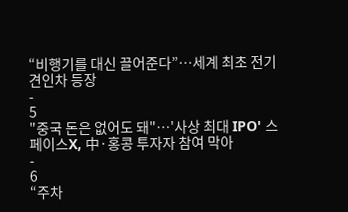“비행기를 대신 끌어준다”…세계 최초 전기 견인차 등장
-
5
"중국 돈은 없어도 돼"…'사상 최대 IPO' 스페이스X, 中·홍콩 투자자 참여 막아
-
6
“주차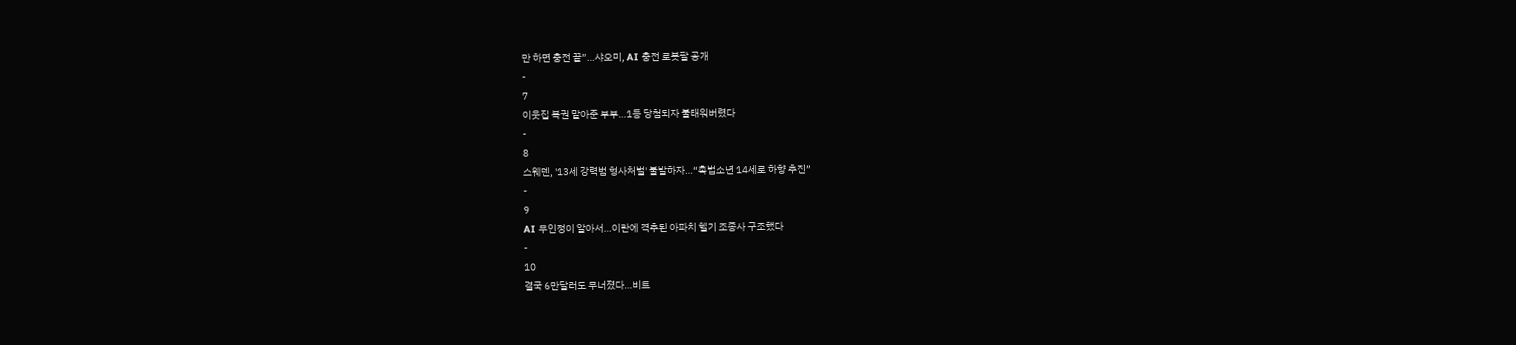만 하면 충전 끝”…샤오미, AI 충전 로봇팔 공개
-
7
이웃집 복권 맡아준 부부…1등 당첨되자 불태워버렸다
-
8
스웨덴, '13세 강력범 형사처벌' 불발하자…“촉법소년 14세로 하향 추진”
-
9
AI 무인정이 알아서…이란에 격추된 아파치 헬기 조종사 구조했다
-
10
결국 6만달러도 무너졌다…비트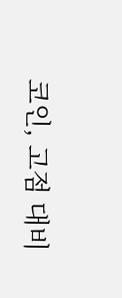코인, 고점 대비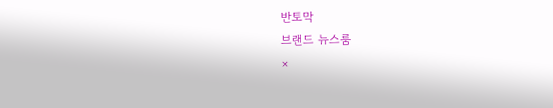반토막
브랜드 뉴스룸
×